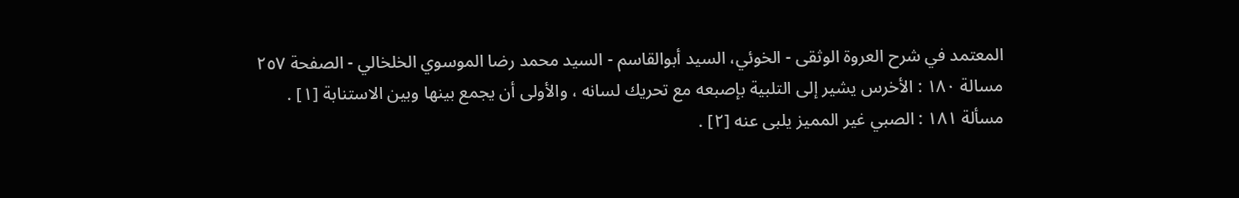المعتمد في شرح العروة الوثقى - الخوئي، السيد أبوالقاسم - السيد محمد رضا الموسوي الخلخالي - الصفحة ٢٥٧
مسالة ١٨٠ : الأخرس يشير إلى التلبية بإصبعه مع تحريك لسانه ، والأولى أن يجمع بينها وبين الاستنابة [١] .
مسألة ١٨١ : الصبي غير المميز يلبى عنه [٢] .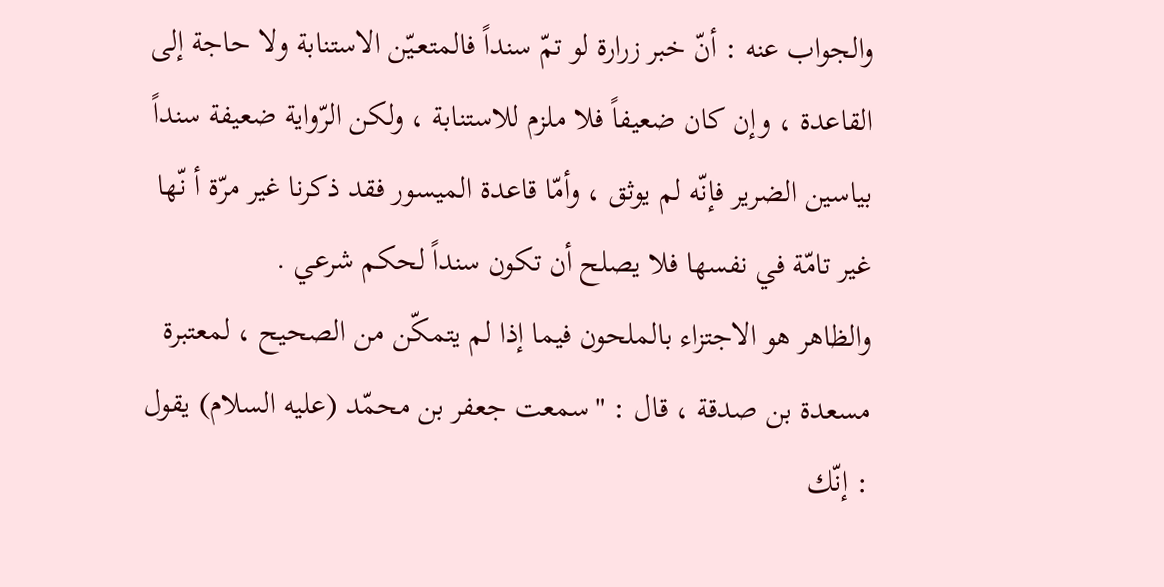والجواب عنه : أنّ خبر زرارة لو تمّ سنداً فالمتعـيّن الاستنابة ولا حاجة إلى القاعدة ، وإن كان ضعيفاً فلا ملزم للاستنابة ، ولكن الرّواية ضعيفة سنداً بياسين الضرير فإنّه لم يوثق ، وأمّا قاعدة الميسور فقد ذكرنا غير مرّة أ نّها غير تامّة في نفسها فلا يصلح أن تكون سنداً لحكم شرعي .
والظاهر هو الاجتزاء بالملحون فيما إذا لم يتمكّن من الصحيح ، لمعتبرة مسعدة بن صدقة ، قال : "سمعت جعفر بن محمّد (عليه السلام) يقول : إنّك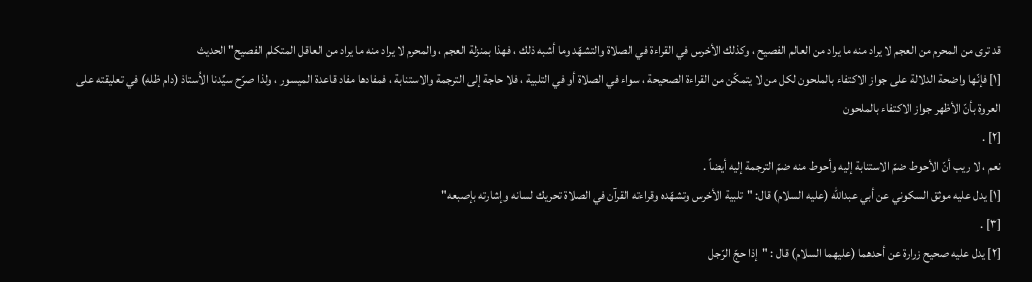قد ترى من المحرم من العجم لا يراد منه ما يراد من العالم الفصيح ، وكذلك الأخرس في القراءة في الصلاة والتشهّد وما أشبه ذلك ، فهذا بمنزلة العجم ، والمحرم لا يراد منه ما يراد من العاقل المتكلم الفصيح" الحديث
[١] فإنّها واضحة الدلالة على جواز الاكتفاء بالملحون لكل من لا يتمكّن من القراءة الصحيحة ، سواء في الصلاة أو في التلبية ، فلا حاجة إلى الترجمة والاستنابة ، فمفادها مفاد قاعدة الميسور ، ولذا صرّح سيِّدنا الاُستاذ (دام ظله) في تعليقته على العروة بأنّ الأظهر جواز الاكتفاء بالملحون
[٢] .
نعم ، لا ريب أنّ الأحوط ضمّ الاستنابة إليه وأحوط منه ضمّ الترجمة إليه أيضاً .
[١] يدل عليه موثق السكوني عن أبي عبدالله (عليه السلام) قال: "تلبية الأخرس وتشهّده وقراءته القرآن في الصلاة تحريك لسانه وإشارته بإصبعه"
[٣] .
[٢] يدل عليه صحيح زرارة عن أحدهما (عليهما السلام) قال : "إذا حجّ الرّجل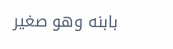بابنه وهو صغير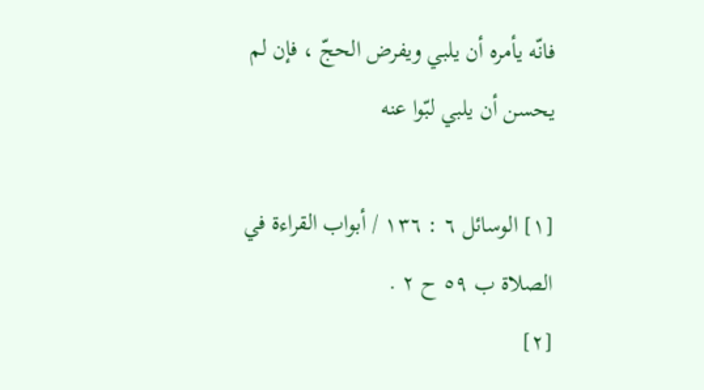فانّه يأمره أن يلبي ويفرض الحجّ ، فإن لم يحسن أن يلبي لبّوا عنه

[١] الوسائل ٦ : ١٣٦ / أبواب القراءة في الصلاة ب ٥٩ ح ٢ .
[٢]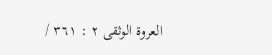العروة الوثقى ٢ : ٣٦١ /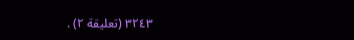٣٢٤٣ (تعليقة ٢) .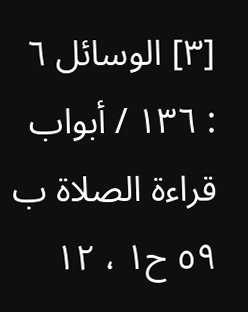[٣] الوسائل ٦ : ١٣٦ / أبواب قراءة الصلاة ب ٥٩ ح١ ، ١٢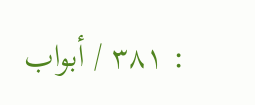: ٣٨١ / أبواب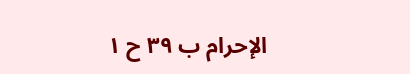الإحرام ب ٣٩ ح ١